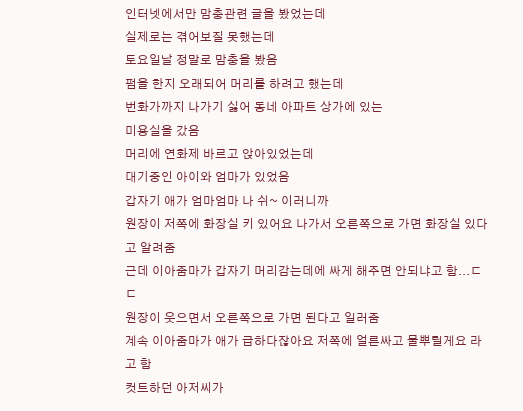인터넷에서만 맘충관련 글을 봤었는데
실제로는 겪어보질 못했는데
토요일날 정말로 맘충을 봤음
펌을 한지 오래되어 머리를 하려고 했는데
번화가까지 나가기 싫어 동네 아파트 상가에 있는
미용실을 갔음
머리에 연화제 바르고 앉아있었는데
대기중인 아이와 엄마가 있었음
갑자기 애가 엄마엄마 나 쉬~ 이러니까
원장이 저쪽에 화장실 키 있어요 나가서 오른쪽으로 가면 화장실 있다고 알려줌
근데 이아줌마가 갑자기 머리감는데에 싸게 해주면 안되냐고 함...ㄷㄷ
원장이 웃으면서 오른쪽으로 가면 된다고 일러줌
계속 이아줌마가 애가 급하다잖아요 저쪽에 얼른싸고 물뿌릴게요 라고 함
컷트하던 아저씨가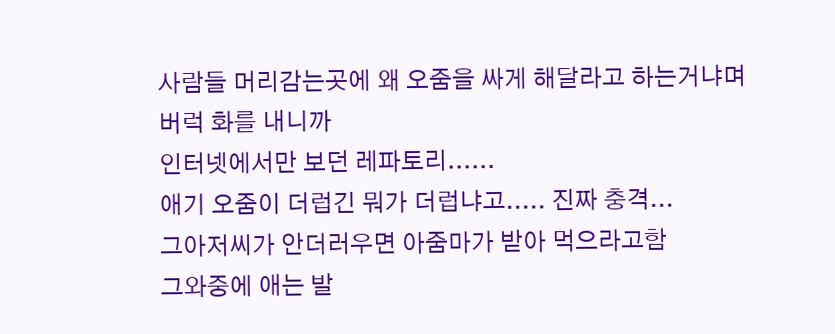사람들 머리감는곳에 왜 오줌을 싸게 해달라고 하는거냐며 버럭 화를 내니까
인터넷에서만 보던 레파토리......
애기 오줌이 더럽긴 뭐가 더럽냐고..... 진짜 충격...
그아저씨가 안더러우면 아줌마가 받아 먹으라고함
그와중에 애는 발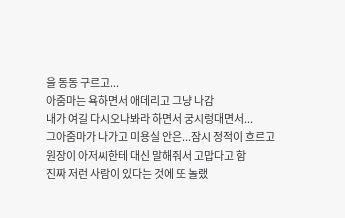을 동동 구르고...
아줌마는 욕하면서 애데리고 그냥 나감
내가 여길 다시오나봐라 하면서 궁시렁대면서...
그아줌마가 나가고 미용실 안은...잠시 정적이 흐르고
원장이 아저씨한테 대신 말해줘서 고맙다고 함
진짜 저런 사람이 있다는 것에 또 놀랬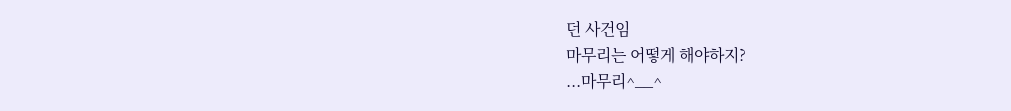던 사건임
마무리는 어떻게 해야하지?
...마무리^__^